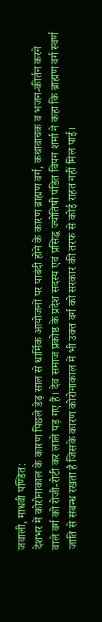जवाली, माधवी पण्डित:
देशभर में कोरोनाकाल के कारण पिछले डेढ़ साल से धार्मिक आयोजनों पर पाबंदी होने के कारण ब्राह्मण वर्ग, कथावाचक व भजन-कीर्तन करने वाले वर्ग को रोजी-रोटी कर लाले पड़ गए हैं। देव समाज प्रकोष्ठ के प्रदेश सदस्य एवं प्रसिद्ध ज्योतिषी पंडित विपन शर्मा ने कहा कि ब्राह्मण वर्ग स्वर्ण जाति से संबन्ध रखता है जिसके कारण कोरोनाकाल में भी उक्त वर्ग को सरकार की तरफ से कोई राहत नहीं मिल पाई।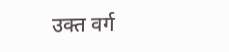उक्त वर्ग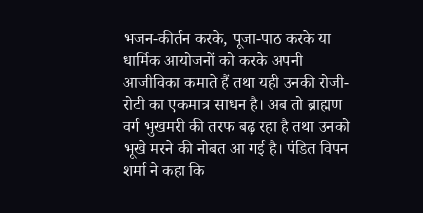भजन-कीर्तन करके, पूजा-पाठ करके या धार्मिक आयोजनों को करके अपनी आजीविका कमाते हैं तथा यही उनकी रोजी-रोटी का एकमात्र साधन है। अब तो ब्राह्मण वर्ग भुखमरी की तरफ बढ़ रहा है तथा उनको भूखे मरने की नोबत आ गई है। पंडित विपन शर्मा ने कहा कि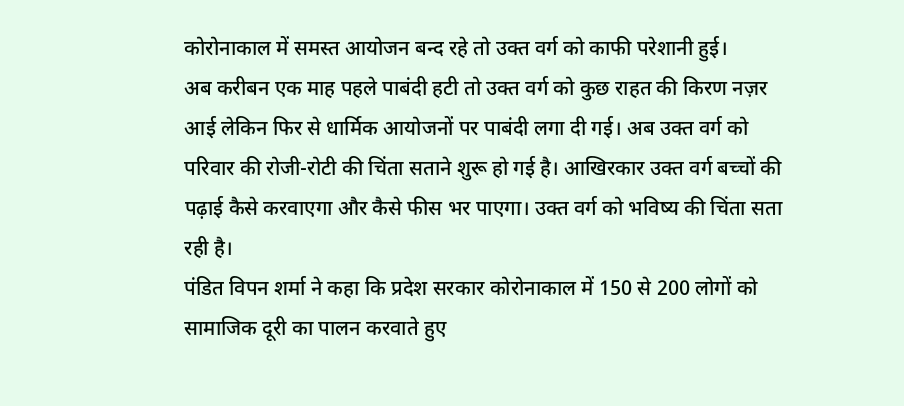कोरोनाकाल में समस्त आयोजन बन्द रहे तो उक्त वर्ग को काफी परेशानी हुई।
अब करीबन एक माह पहले पाबंदी हटी तो उक्त वर्ग को कुछ राहत की किरण नज़र आई लेकिन फिर से धार्मिक आयोजनों पर पाबंदी लगा दी गई। अब उक्त वर्ग को परिवार की रोजी-रोटी की चिंता सताने शुरू हो गई है। आखिरकार उक्त वर्ग बच्चों की पढ़ाई कैसे करवाएगा और कैसे फीस भर पाएगा। उक्त वर्ग को भविष्य की चिंता सता रही है।
पंडित विपन शर्मा ने कहा कि प्रदेश सरकार कोरोनाकाल में 150 से 200 लोगों को सामाजिक दूरी का पालन करवाते हुए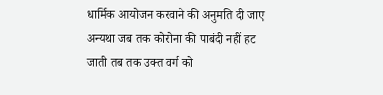धार्मिक आयोजन करवाने की अनुमति दी जाए अन्यथा जब तक कोरोना की पाबंदी नहीं हट जाती तब तक उक्त वर्ग को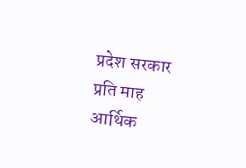प्रदेश सरकार प्रति माह आर्थिक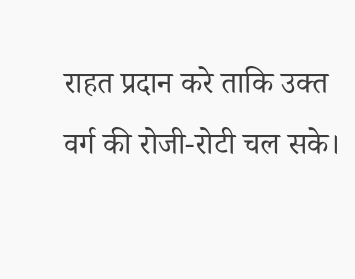राहत प्रदान करे ताकि उक्त वर्ग की रोजी-रोटी चल सके।